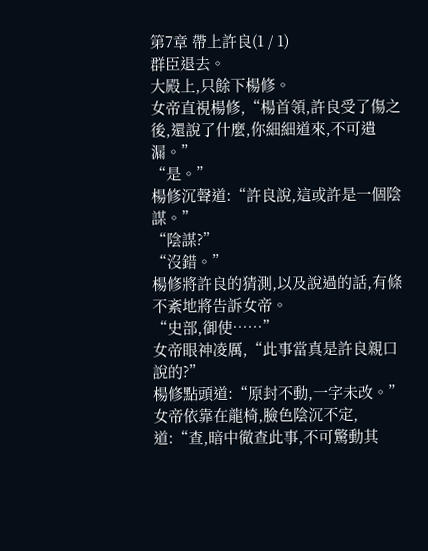第7章 帶上許良(1 / 1)
群臣退去。
大殿上,只餘下楊修。
女帝直視楊修,“楊首領,許良受了傷之後,還說了什麼,你細細道來,不可遺漏。”
“是。”
楊修沉聲道:“許良說,這或許是一個陰謀。”
“陰謀?”
“沒錯。”
楊修將許良的猜測,以及說過的話,有條不紊地將告訴女帝。
“史部,御使……”
女帝眼神凌厲,“此事當真是許良親口說的?”
楊修點頭道:“原封不動,一字未改。”
女帝依靠在龍椅,臉色陰沉不定,道:“查,暗中徹查此事,不可驚動其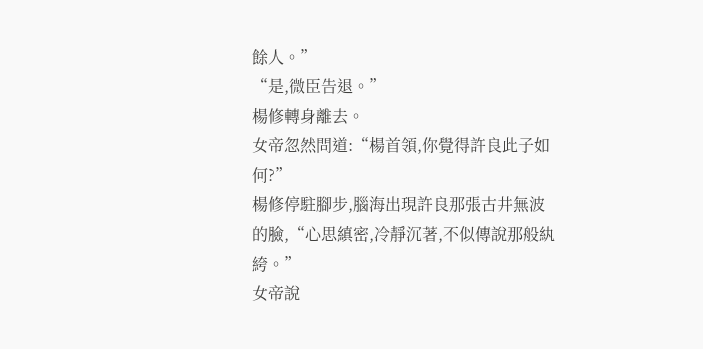餘人。”
“是,微臣告退。”
楊修轉身離去。
女帝忽然問道:“楊首領,你覺得許良此子如何?”
楊修停駐腳步,腦海出現許良那張古井無波的臉,“心思縝密,冷靜沉著,不似傳說那般紈絝。”
女帝說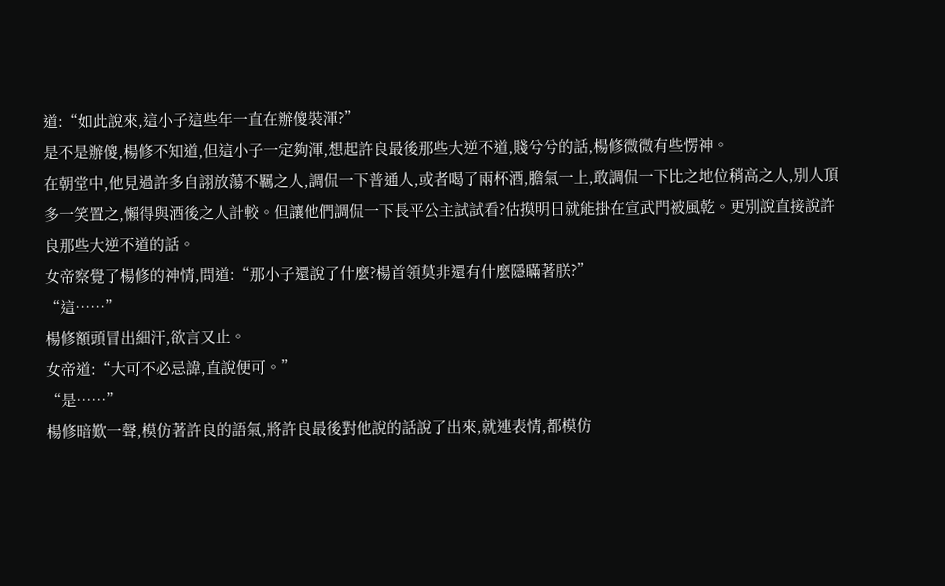道:“如此說來,這小子這些年一直在辦傻裝渾?”
是不是辦傻,楊修不知道,但這小子一定夠渾,想起許良最後那些大逆不道,賤兮兮的話,楊修微微有些愣神。
在朝堂中,他見過許多自詡放蕩不羈之人,調侃一下普通人,或者喝了兩杯酒,膽氣一上,敢調侃一下比之地位稍高之人,別人頂多一笑置之,懶得與酒後之人計較。但讓他們調侃一下長平公主試試看?估摸明日就能掛在宣武門被風乾。更別說直接說許良那些大逆不道的話。
女帝察覺了楊修的神情,問道:“那小子還說了什麼?楊首領莫非還有什麼隱瞞著朕?”
“這……”
楊修額頭冒出細汗,欲言又止。
女帝道:“大可不必忌諱,直說便可。”
“是……”
楊修暗歎一聲,模仿著許良的語氣,將許良最後對他說的話說了出來,就連表情,都模仿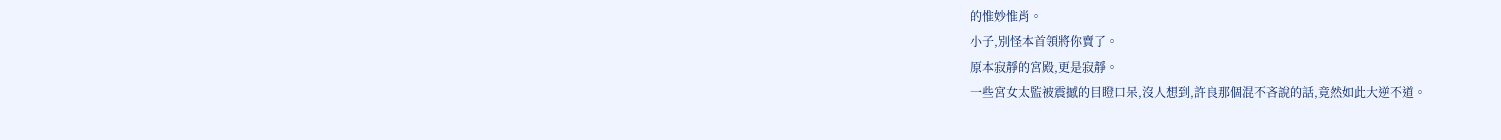的惟妙惟肖。
小子,別怪本首領將你賣了。
原本寂靜的宮殿,更是寂靜。
一些宮女太監被震撼的目瞪口呆,沒人想到,許良那個混不吝說的話,竟然如此大逆不道。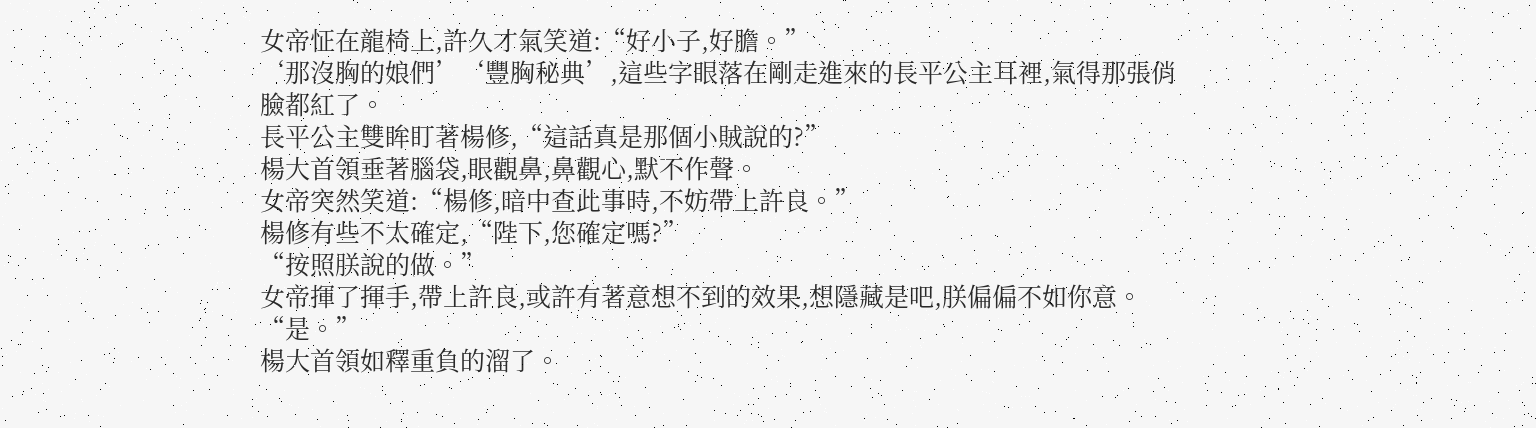女帝怔在龍椅上,許久才氣笑道:“好小子,好膽。”
‘那沒胸的娘們’‘豐胸秘典’,這些字眼落在剛走進來的長平公主耳裡,氣得那張俏臉都紅了。
長平公主雙眸盯著楊修,“這話真是那個小賊說的?”
楊大首領垂著腦袋,眼觀鼻,鼻觀心,默不作聲。
女帝突然笑道:“楊修,暗中查此事時,不妨帶上許良。”
楊修有些不太確定,“陛下,您確定嗎?”
“按照朕說的做。”
女帝揮了揮手,帶上許良,或許有著意想不到的效果,想隱藏是吧,朕偏偏不如你意。
“是。”
楊大首領如釋重負的溜了。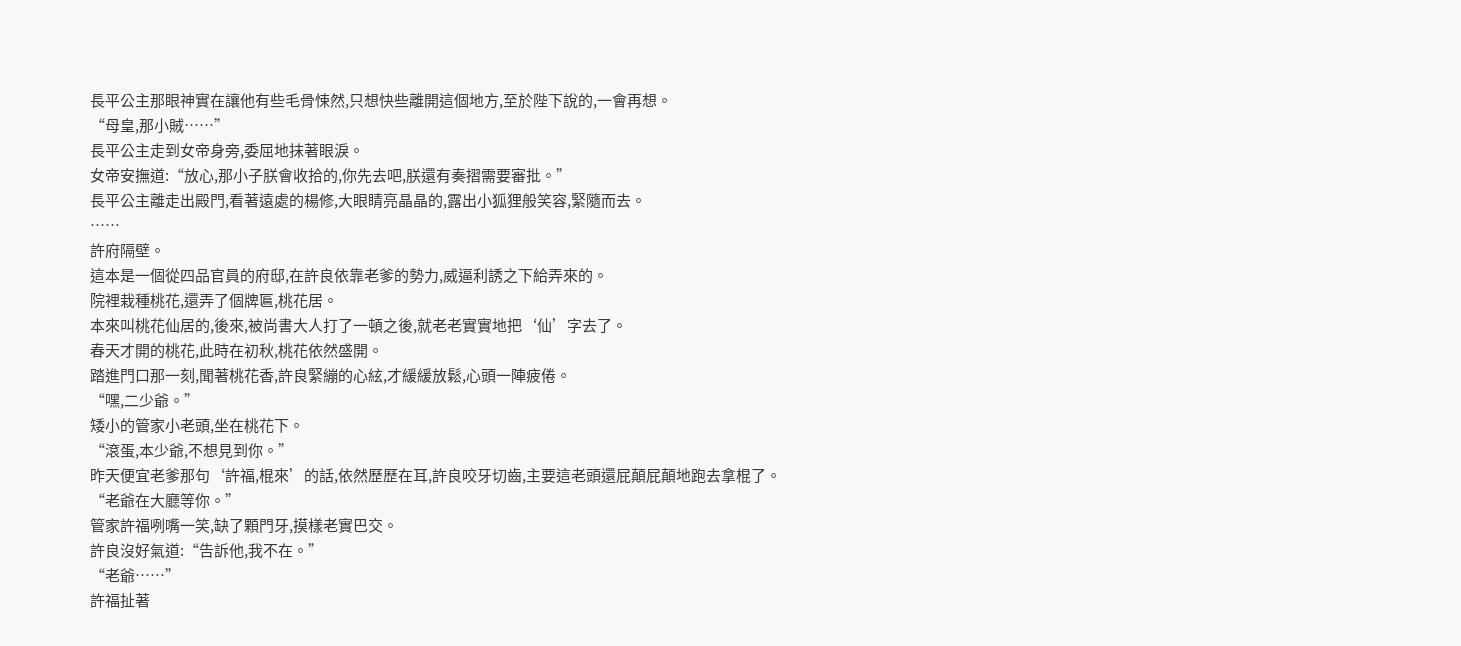長平公主那眼神實在讓他有些毛骨悚然,只想快些離開這個地方,至於陛下說的,一會再想。
“母皇,那小賊……”
長平公主走到女帝身旁,委屈地抹著眼淚。
女帝安撫道:“放心,那小子朕會收拾的,你先去吧,朕還有奏摺需要審批。”
長平公主離走出殿門,看著遠處的楊修,大眼睛亮晶晶的,露出小狐狸般笑容,緊隨而去。
……
許府隔壁。
這本是一個從四品官員的府邸,在許良依靠老爹的勢力,威逼利誘之下給弄來的。
院裡栽種桃花,還弄了個牌匾,桃花居。
本來叫桃花仙居的,後來,被尚書大人打了一頓之後,就老老實實地把‘仙’字去了。
春天才開的桃花,此時在初秋,桃花依然盛開。
踏進門口那一刻,聞著桃花香,許良緊繃的心絃,才緩緩放鬆,心頭一陣疲倦。
“嘿,二少爺。”
矮小的管家小老頭,坐在桃花下。
“滾蛋,本少爺,不想見到你。”
昨天便宜老爹那句‘許福,棍來’的話,依然歷歷在耳,許良咬牙切齒,主要這老頭還屁顛屁顛地跑去拿棍了。
“老爺在大廳等你。”
管家許福咧嘴一笑,缺了顆門牙,摸樣老實巴交。
許良沒好氣道:“告訴他,我不在。”
“老爺……”
許福扯著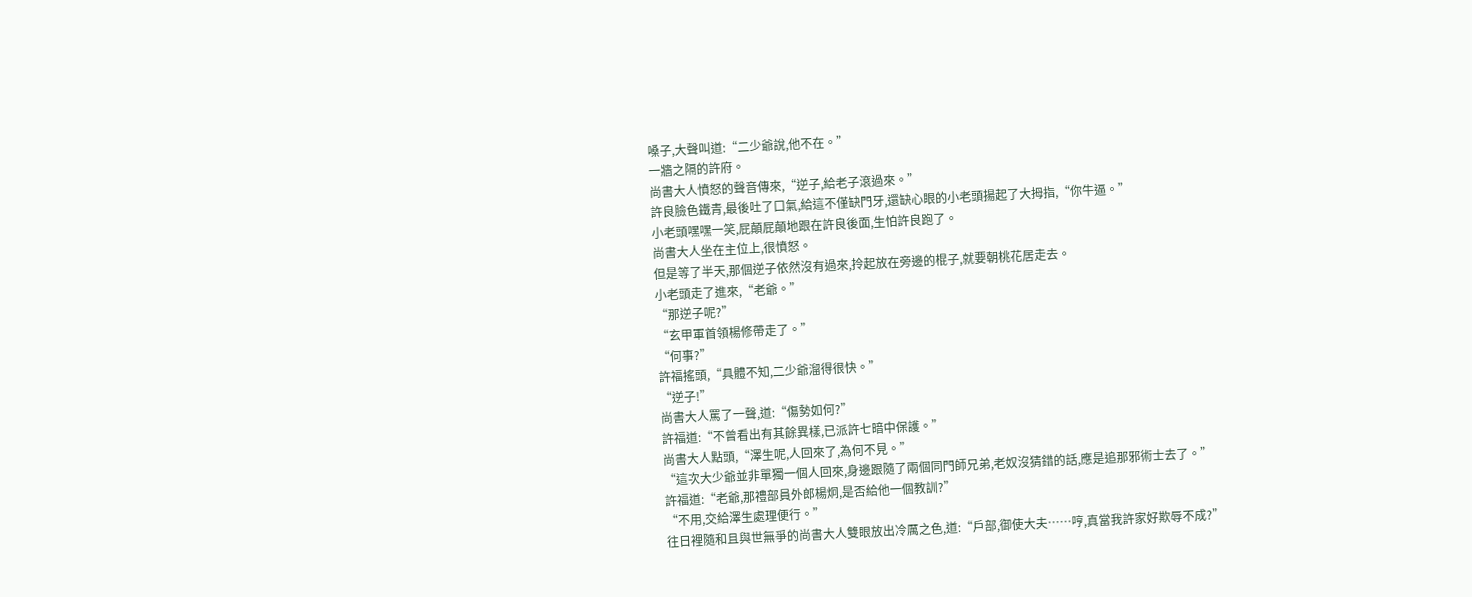嗓子,大聲叫道:“二少爺說,他不在。”
一牆之隔的許府。
尚書大人憤怒的聲音傳來,“逆子,給老子滾過來。”
許良臉色鐵青,最後吐了口氣,給這不僅缺門牙,還缺心眼的小老頭揚起了大拇指,“你牛逼。”
小老頭嘿嘿一笑,屁顛屁顛地跟在許良後面,生怕許良跑了。
尚書大人坐在主位上,很憤怒。
但是等了半天,那個逆子依然沒有過來,拎起放在旁邊的棍子,就要朝桃花居走去。
小老頭走了進來,“老爺。”
“那逆子呢?”
“玄甲軍首領楊修帶走了。”
“何事?”
許福搖頭,“具體不知,二少爺溜得很快。”
“逆子!”
尚書大人罵了一聲,道:“傷勢如何?”
許福道:“不曾看出有其餘異樣,已派許七暗中保護。”
尚書大人點頭,“澤生呢,人回來了,為何不見。”
“這次大少爺並非單獨一個人回來,身邊跟隨了兩個同門師兄弟,老奴沒猜錯的話,應是追那邪術士去了。”
許福道:“老爺,那禮部員外郎楊炯,是否給他一個教訓?”
“不用,交給澤生處理便行。”
往日裡隨和且與世無爭的尚書大人雙眼放出冷厲之色,道:“戶部,御使大夫……哼,真當我許家好欺辱不成?”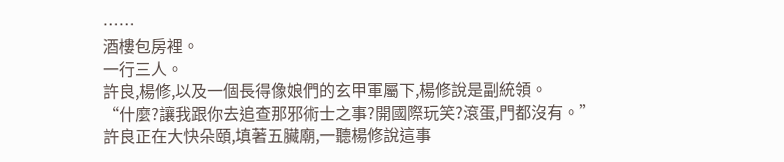……
酒樓包房裡。
一行三人。
許良,楊修,以及一個長得像娘們的玄甲軍屬下,楊修說是副統領。
“什麼?讓我跟你去追查那邪術士之事?開國際玩笑?滾蛋,門都沒有。”
許良正在大快朵頤,填著五臟廟,一聽楊修說這事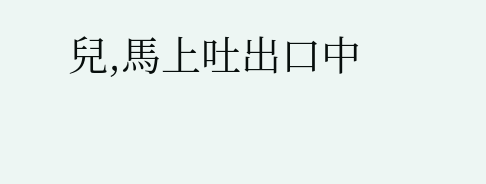兒,馬上吐出口中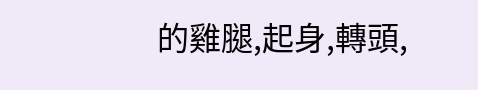的雞腿,起身,轉頭,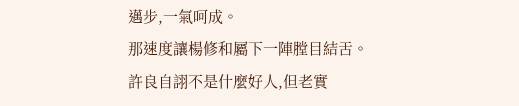邁步,一氣呵成。
那速度讓楊修和屬下一陣膛目結舌。
許良自詡不是什麼好人,但老實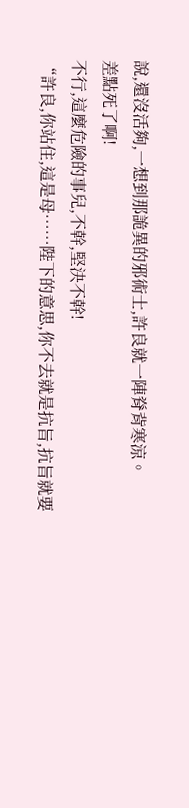說,還沒活夠,一想到那詭異的邪術士,許良就一陣脊背寒涼。
差點死了啊!
不行,這麼危險的事兒,不幹,堅決不幹!
“許良,你站住,這是母……陛下的意思,你不去就是抗旨,抗旨就要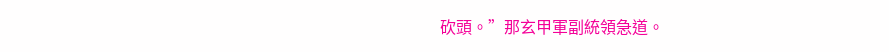砍頭。”那玄甲軍副統領急道。